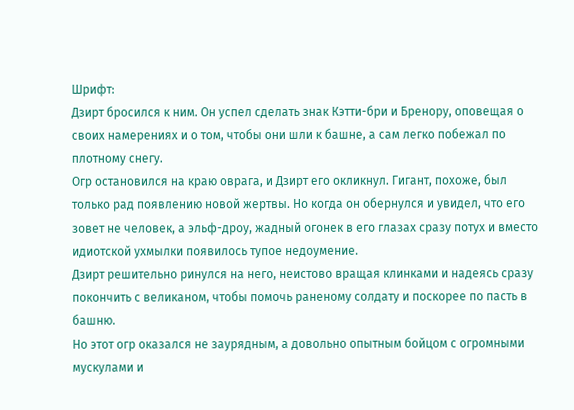Шрифт:
Дзирт бросился к ним. Он успел сделать знак Кэтти-бри и Бренору, оповещая о своих намерениях и о том, чтобы они шли к башне, а сам легко побежал по плотному снегу.
Огр остановился на краю оврага, и Дзирт его окликнул. Гигант, похоже, был только рад появлению новой жертвы. Но когда он обернулся и увидел, что его зовет не человек, а эльф-дроу, жадный огонек в его глазах сразу потух и вместо идиотской ухмылки появилось тупое недоумение.
Дзирт решительно ринулся на него, неистово вращая клинками и надеясь сразу покончить с великаном, чтобы помочь раненому солдату и поскорее по пасть в башню.
Но этот огр оказался не заурядным, а довольно опытным бойцом с огромными мускулами и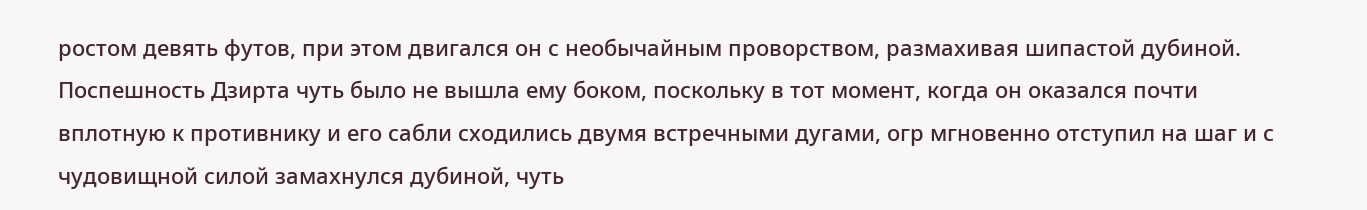ростом девять футов, при этом двигался он с необычайным проворством, размахивая шипастой дубиной.
Поспешность Дзирта чуть было не вышла ему боком, поскольку в тот момент, когда он оказался почти вплотную к противнику и его сабли сходились двумя встречными дугами, огр мгновенно отступил на шаг и с чудовищной силой замахнулся дубиной, чуть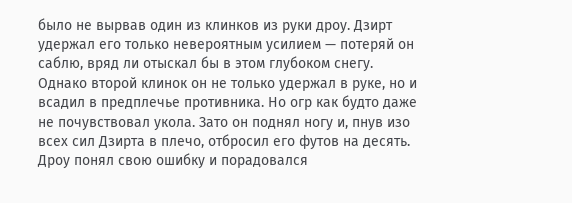было не вырвав один из клинков из руки дроу. Дзирт удержал его только невероятным усилием — потеряй он саблю, вряд ли отыскал бы в этом глубоком снегу.
Однако второй клинок он не только удержал в руке, но и всадил в предплечье противника. Но огр как будто даже не почувствовал укола. Зато он поднял ногу и, пнув изо всех сил Дзирта в плечо, отбросил его футов на десять.
Дроу понял свою ошибку и порадовался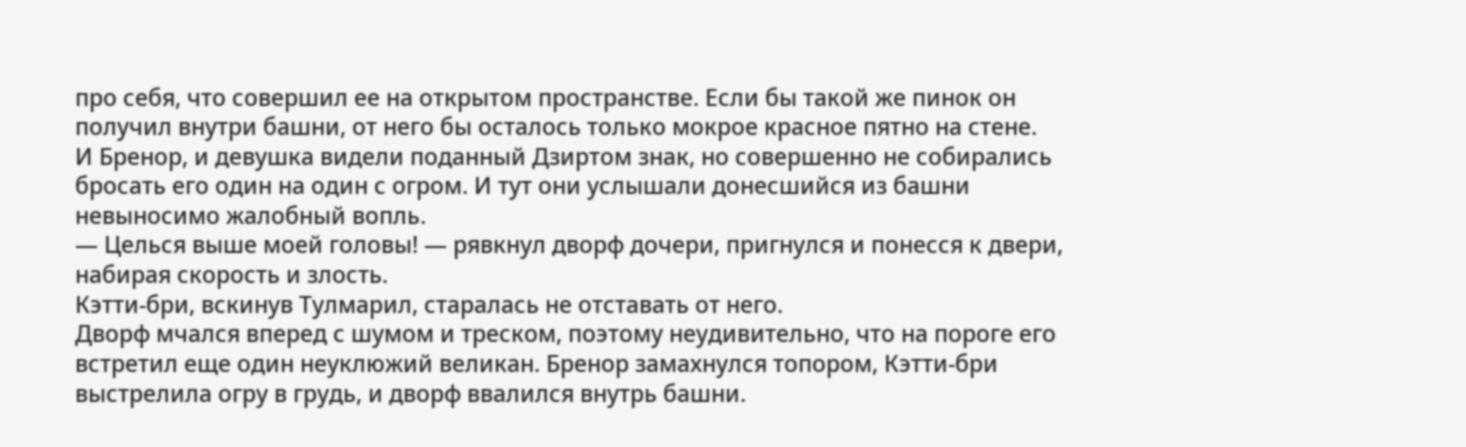про себя, что совершил ее на открытом пространстве. Если бы такой же пинок он получил внутри башни, от него бы осталось только мокрое красное пятно на стене.
И Бренор, и девушка видели поданный Дзиртом знак, но совершенно не собирались бросать его один на один с огром. И тут они услышали донесшийся из башни невыносимо жалобный вопль.
— Целься выше моей головы! — рявкнул дворф дочери, пригнулся и понесся к двери, набирая скорость и злость.
Кэтти-бри, вскинув Тулмарил, старалась не отставать от него.
Дворф мчался вперед с шумом и треском, поэтому неудивительно, что на пороге его встретил еще один неуклюжий великан. Бренор замахнулся топором, Кэтти-бри выстрелила огру в грудь, и дворф ввалился внутрь башни.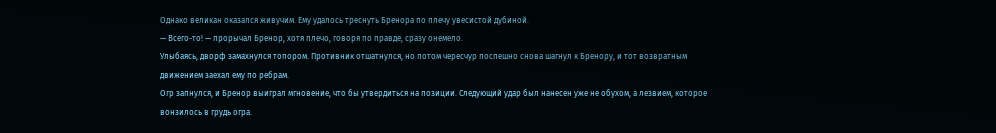Однако великан оказался живучим. Ему удалось треснуть Бренора по плечу увесистой дубиной.
— Всего-то! — прорычал Бренор, хотя плечо, говоря по правде, сразу онемело.
Улыбаясь, дворф замахнулся топором. Противник отшатнулся, но потом чересчур поспешно снова шагнул к Бренору, и тот возвратным движением заехал ему по ребрам.
Огр запнулся, и Бренор выиграл мгновение, что бы утвердиться на позиции. Следующий удар был нанесен уже не обухом, а лезвием, которое вонзилось в грудь огра.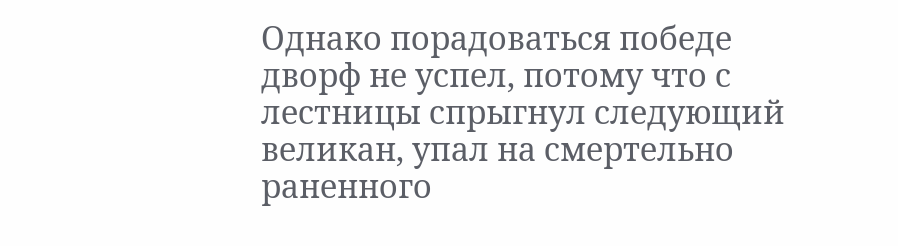Однако порадоваться победе дворф не успел, потому что с лестницы спрыгнул следующий великан, упал на смертельно раненного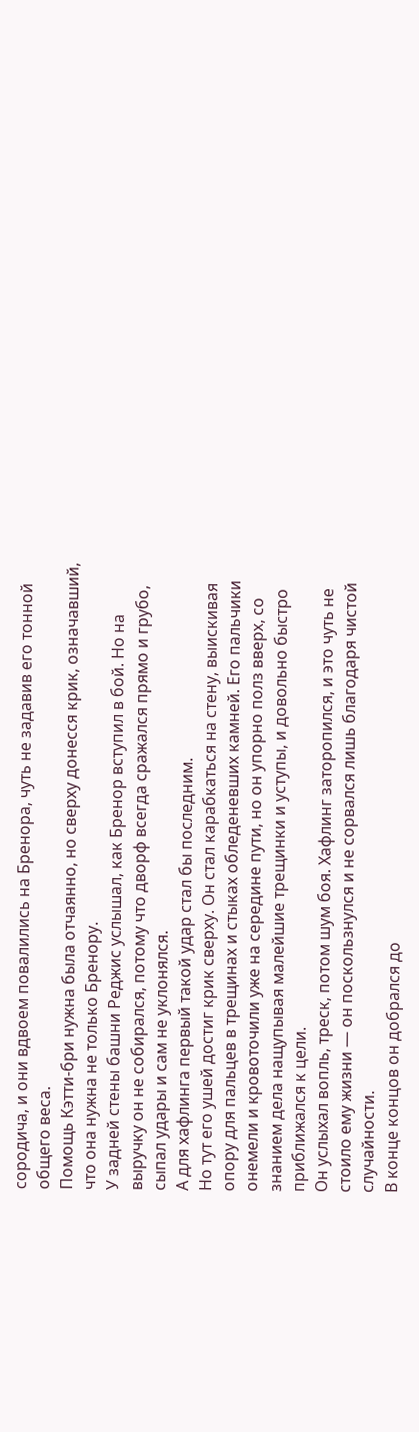сородича, и они вдвоем повалились на Бренора, чуть не задавив его тонной общего веса.
Помощь Кэтти-бри нужна была отчаянно, но сверху донесся крик, означавший, что она нужна не только Бренору.
У задней стены башни Реджис услышал, как Бренор вступил в бой. Но на выручку он не собирался, потому что дворф всегда сражался прямо и грубо, сыпал удары и сам не уклонялся.
А для хафлинга первый такой удар стал бы последним.
Но тут его ушей достиг крик сверху. Он стал карабкаться на стену, выискивая опору для пальцев в трещинах и стыках обледеневших камней. Его пальчики онемели и кровоточили уже на середине пути, но он упорно полз вверх, со знанием дела нащупывая малейшие трещинки и уступы, и довольно быстро приближался к цели.
Он услыхал вопль, треск, потом шум боя. Хафлинг заторопился, и это чуть не стоило ему жизни — он поскользнулся и не сорвался лишь благодаря чистой случайности.
В конце концов он добрался до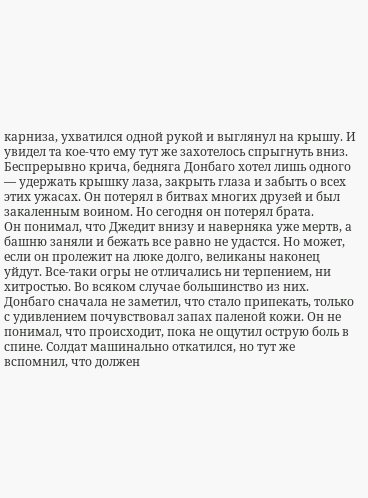карниза, ухватился одной рукой и выглянул на крышу. И увидел та кое-что ему тут же захотелось спрыгнуть вниз.
Беспрерывно крича, бедняга Донбаго хотел лишь одного — удержать крышку лаза, закрыть глаза и забыть о всех этих ужасах. Он потерял в битвах многих друзей и был закаленным воином. Но сегодня он потерял брата.
Он понимал, что Джедит внизу и наверняка уже мертв, а башню заняли и бежать все равно не удастся. Но может, если он пролежит на люке долго, великаны наконец уйдут. Все-таки огры не отличались ни терпением, ни хитростью. Во всяком случае большинство из них.
Донбаго сначала не заметил, что стало припекать, только с удивлением почувствовал запах паленой кожи. Он не понимал, что происходит, пока не ощутил острую боль в спине. Солдат машинально откатился, но тут же вспомнил, что должен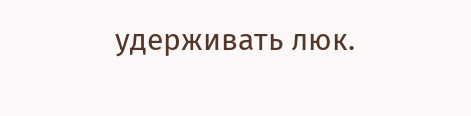удерживать люк.